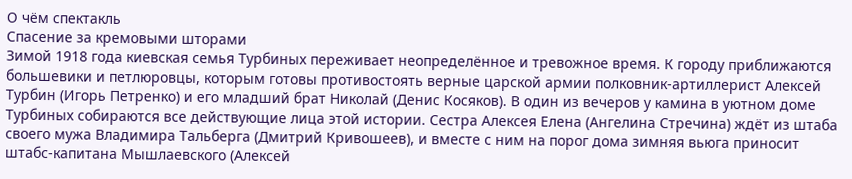О чём спектакль
Спасение за кремовыми шторами
Зимой 1918 года киевская семья Турбиных переживает неопределённое и тревожное время. К городу приближаются большевики и петлюровцы, которым готовы противостоять верные царской армии полковник-артиллерист Алексей Турбин (Игорь Петренко) и его младший брат Николай (Денис Косяков). В один из вечеров у камина в уютном доме Турбиных собираются все действующие лица этой истории. Сестра Алексея Елена (Ангелина Стречина) ждёт из штаба своего мужа Владимира Тальберга (Дмитрий Кривошеев), и вместе с ним на порог дома зимняя вьюга приносит штабс-капитана Мышлаевского (Алексей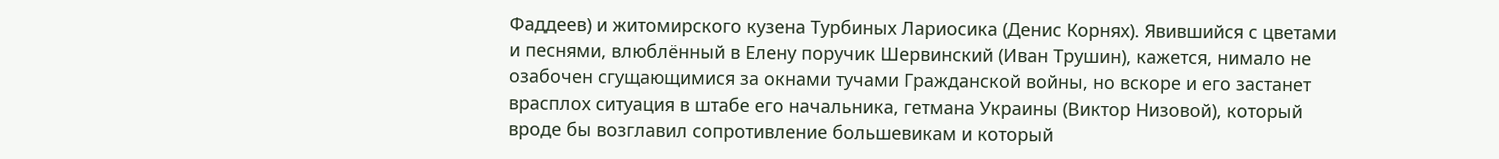Фаддеев) и житомирского кузена Турбиных Лариосика (Денис Корнях). Явившийся с цветами и песнями, влюблённый в Елену поручик Шервинский (Иван Трушин), кажется, нимало не озабочен сгущающимися за окнами тучами Гражданской войны, но вскоре и его застанет врасплох ситуация в штабе его начальника, гетмана Украины (Виктор Низовой), который вроде бы возглавил сопротивление большевикам и который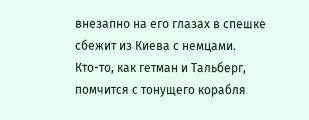внезапно на его глазах в спешке сбежит из Киева с немцами.
Кто-то, как гетман и Тальберг, помчится с тонущего корабля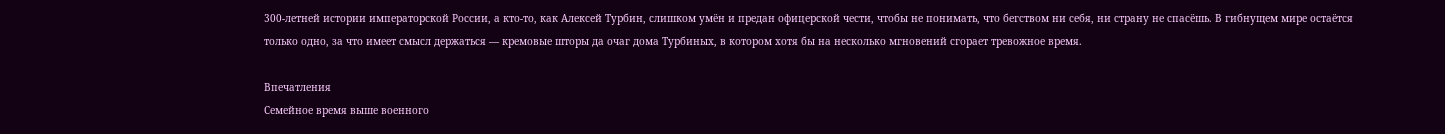300-летней истории императорской России, а кто-то, как Алексей Турбин, слишком умён и предан офицерской чести, чтобы не понимать, что бегством ни себя, ни страну не спасёшь. В гибнущем мире остаётся только одно, за что имеет смысл держаться — кремовые шторы да очаг дома Турбиных, в котором хотя бы на несколько мгновений сгорает тревожное время.

Впечатления
Семейное время выше военного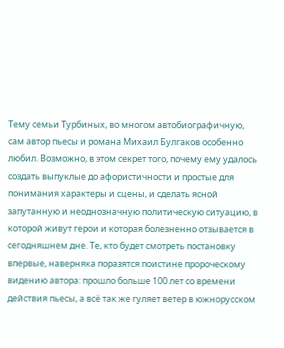Тему семьи Турбиных, во многом автобиографичную, сам автор пьесы и романа Михаил Булгаков особенно любил. Возможно, в этом секрет того, почему ему удалось создать выпуклые до афористичности и простые для понимания характеры и сцены, и сделать ясной запутанную и неоднозначную политическую ситуацию, в которой живут герои и которая болезненно отзывается в сегодняшнем дне. Те, кто будет смотреть постановку впервые, наверняка поразятся поистине пророческому видению автора: прошло больше 100 лет со времени действия пьесы, а всё так же гуляет ветер в южнорусском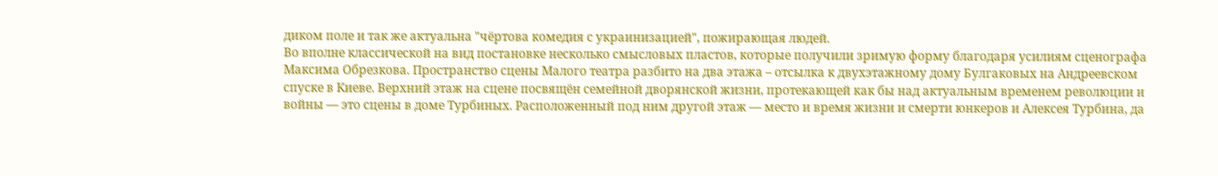диком поле и так же актуальна "чёртова комедия с украинизацией", пожирающая людей.
Во вполне классической на вид постановке несколько смысловых пластов, которые получили зримую форму благодаря усилиям сценографа Максима Обрезкова. Пространство сцены Малого театра разбито на два этажа – отсылка к двухэтажному дому Булгаковых на Андреевском спуске в Киеве. Верхний этаж на сцене посвящён семейной дворянской жизни, протекающей как бы над актуальным временем революции и войны — это сцены в доме Турбиных. Расположенный под ним другой этаж — место и время жизни и смерти юнкеров и Алексея Турбина, да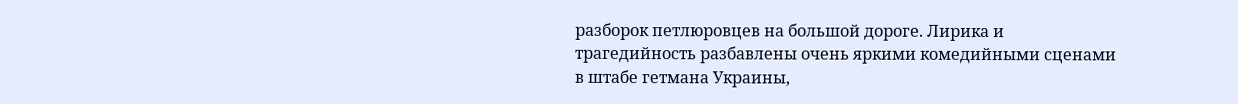разборок петлюровцев на большой дороге. Лирика и трагедийность разбавлены очень яркими комедийными сценами в штабе гетмана Украины,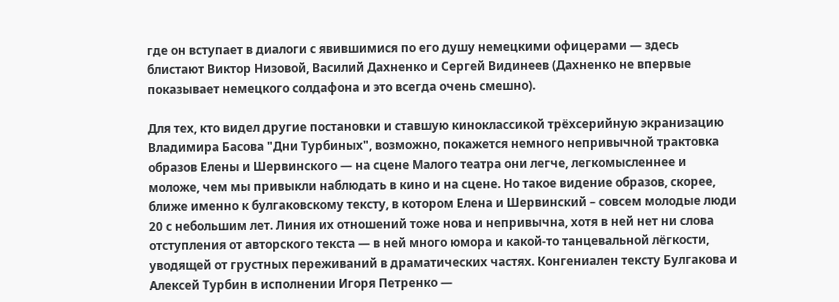где он вступает в диалоги с явившимися по его душу немецкими офицерами — здесь блистают Виктор Низовой, Василий Дахненко и Сергей Видинеев (Дахненко не впервые показывает немецкого солдафона и это всегда очень смешно).

Для тех, кто видел другие постановки и ставшую киноклассикой трёхсерийную экранизацию Владимира Басова "Дни Турбиных", возможно, покажется немного непривычной трактовка образов Елены и Шервинского — на сцене Малого театра они легче, легкомысленнее и моложе, чем мы привыкли наблюдать в кино и на сцене. Но такое видение образов, скорее, ближе именно к булгаковскому тексту, в котором Елена и Шервинский – совсем молодые люди 20 с небольшим лет. Линия их отношений тоже нова и непривычна, хотя в ней нет ни слова отступления от авторского текста — в ней много юмора и какой-то танцевальной лёгкости, уводящей от грустных переживаний в драматических частях. Конгениален тексту Булгакова и Алексей Турбин в исполнении Игоря Петренко —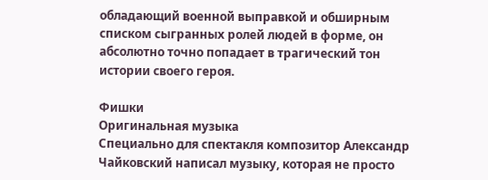обладающий военной выправкой и обширным списком сыгранных ролей людей в форме, он абсолютно точно попадает в трагический тон истории своего героя.

Фишки
Оригинальная музыка
Специально для спектакля композитор Александр Чайковский написал музыку, которая не просто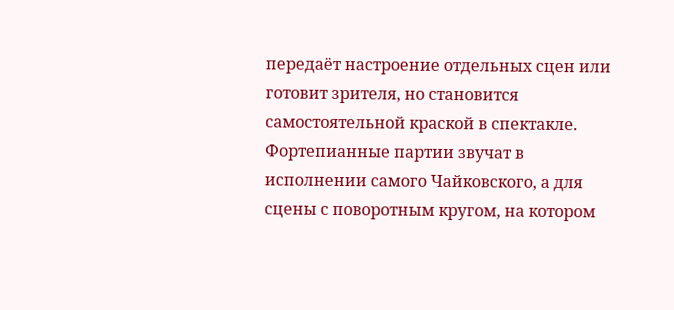передаёт настроение отдельных сцен или готовит зрителя, но становится самостоятельной краской в спектакле. Фортепианные партии звучат в исполнении самого Чайковского, а для сцены с поворотным кругом, на котором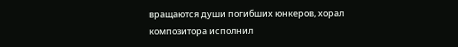вращаются души погибших юнкеров, хорал композитора исполнил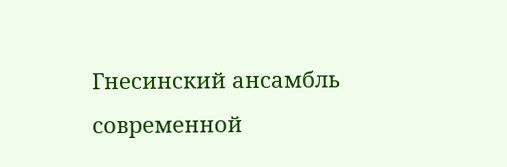Гнесинский ансамбль современной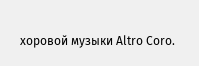хоровой музыки Altro Coro.